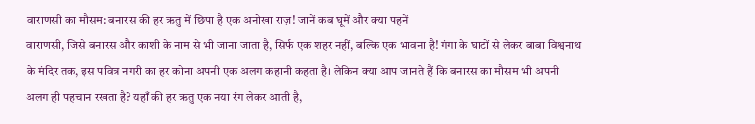वाराणसी का मौसम: बनारस की हर ऋतु में छिपा है एक अनोखा राज़! जानें कब घूमें और क्या पहनें
वाराणसी, जिसे बनारस और काशी के नाम से भी जाना जाता है, सिर्फ एक शहर नहीं, बल्कि एक भावना है! गंगा के घाटों से लेकर बाबा विश्वनाथ के मंदिर तक, इस पवित्र नगरी का हर कोना अपनी एक अलग कहानी कहता है। लेकिन क्या आप जानते हैं कि बनारस का मौसम भी अपनी अलग ही पहचान रखता है? यहाँ की हर ऋतु एक नया रंग लेकर आती है,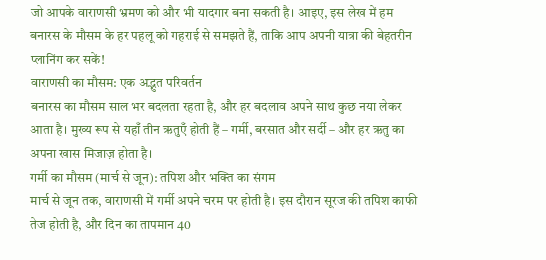जो आपके वाराणसी भ्रमण को और भी यादगार बना सकती है। आइए, इस लेख में हम बनारस के मौसम के हर पहलू को गहराई से समझते हैं, ताकि आप अपनी यात्रा की बेहतरीन प्लानिंग कर सकें!
वाराणसी का मौसम: एक अद्भुत परिवर्तन
बनारस का मौसम साल भर बदलता रहता है, और हर बदलाव अपने साथ कुछ नया लेकर आता है। मुख्य रूप से यहाँ तीन ऋतुएँ होती हैं – गर्मी, बरसात और सर्दी – और हर ऋतु का अपना खास मिजाज़ होता है।
गर्मी का मौसम (मार्च से जून): तपिश और भक्ति का संगम
मार्च से जून तक, वाराणसी में गर्मी अपने चरम पर होती है। इस दौरान सूरज की तपिश काफी तेज होती है, और दिन का तापमान 40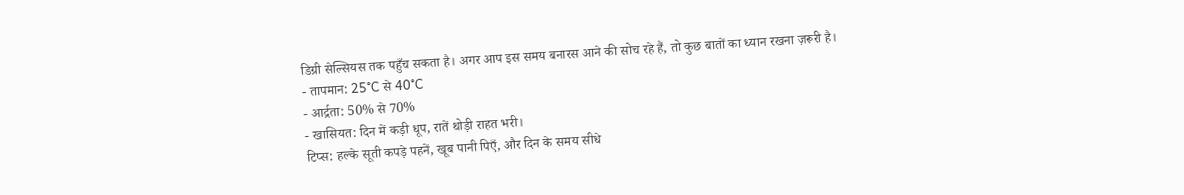डिग्री सेल्सियस तक पहुँच सकता है। अगर आप इस समय बनारस आने की सोच रहे हैं, तो कुछ बातों का ध्यान रखना ज़रूरी है।
- तापमान: 25°C से 40°C
- आर्द्रता: 50% से 70%
- खासियत: दिन में कड़ी धूप, रातें थोड़ी राहत भरी।
टिप्स: हल्के सूती कपड़े पहनें, खूब पानी पिएँ, और दिन के समय सीधे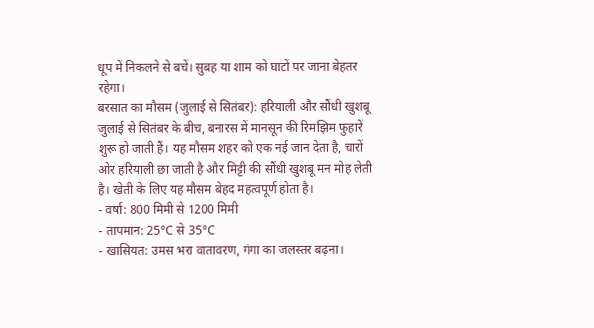धूप में निकलने से बचें। सुबह या शाम को घाटों पर जाना बेहतर रहेगा।
बरसात का मौसम (जुलाई से सितंबर): हरियाली और सौंधी खुशबू
जुलाई से सितंबर के बीच, बनारस में मानसून की रिमझिम फुहारें शुरू हो जाती हैं। यह मौसम शहर को एक नई जान देता है, चारों ओर हरियाली छा जाती है और मिट्टी की सौंधी खुशबू मन मोह लेती है। खेती के लिए यह मौसम बेहद महत्वपूर्ण होता है।
- वर्षा: 800 मिमी से 1200 मिमी
- तापमान: 25°C से 35°C
- खासियत: उमस भरा वातावरण, गंगा का जलस्तर बढ़ना।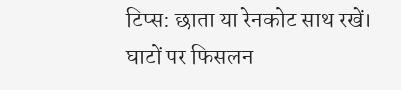टिप्स: छाता या रेनकोट साथ रखें। घाटों पर फिसलन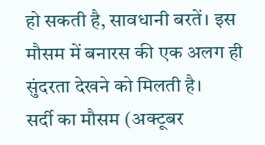हो सकती है, सावधानी बरतें। इस मौसम में बनारस की एक अलग ही सुंदरता देखने को मिलती है।
सर्दी का मौसम (अक्टूबर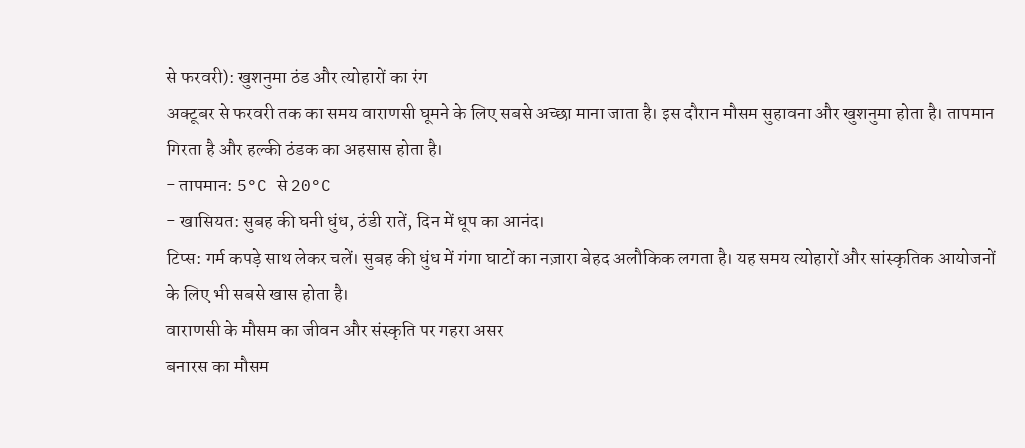से फरवरी): खुशनुमा ठंड और त्योहारों का रंग
अक्टूबर से फरवरी तक का समय वाराणसी घूमने के लिए सबसे अच्छा माना जाता है। इस दौरान मौसम सुहावना और खुशनुमा होता है। तापमान गिरता है और हल्की ठंडक का अहसास होता है।
- तापमान: 5°C से 20°C
- खासियत: सुबह की घनी धुंध, ठंडी रातें, दिन में धूप का आनंद।
टिप्स: गर्म कपड़े साथ लेकर चलें। सुबह की धुंध में गंगा घाटों का नज़ारा बेहद अलौकिक लगता है। यह समय त्योहारों और सांस्कृतिक आयोजनों के लिए भी सबसे खास होता है।
वाराणसी के मौसम का जीवन और संस्कृति पर गहरा असर
बनारस का मौसम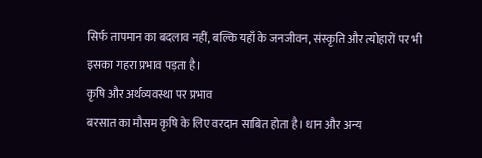सिर्फ तापमान का बदलाव नहीं, बल्कि यहाँ के जनजीवन, संस्कृति और त्योहारों पर भी इसका गहरा प्रभाव पड़ता है।
कृषि और अर्थव्यवस्था पर प्रभाव
बरसात का मौसम कृषि के लिए वरदान साबित होता है। धान और अन्य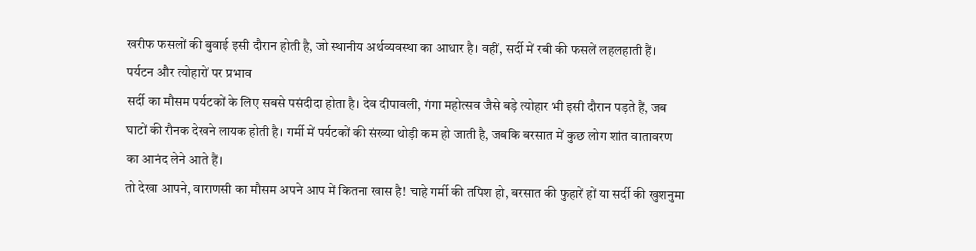खरीफ फसलों की बुवाई इसी दौरान होती है, जो स्थानीय अर्थव्यवस्था का आधार है। वहीं, सर्दी में रबी की फसलें लहलहाती हैं।
पर्यटन और त्योहारों पर प्रभाव
सर्दी का मौसम पर्यटकों के लिए सबसे पसंदीदा होता है। देव दीपावली, गंगा महोत्सव जैसे बड़े त्योहार भी इसी दौरान पड़ते हैं, जब घाटों की रौनक देखने लायक होती है। गर्मी में पर्यटकों की संख्या थोड़ी कम हो जाती है, जबकि बरसात में कुछ लोग शांत वातावरण का आनंद लेने आते हैं।
तो देखा आपने, वाराणसी का मौसम अपने आप में कितना खास है! चाहे गर्मी की तपिश हो, बरसात की फुहारें हों या सर्दी की खुशनुमा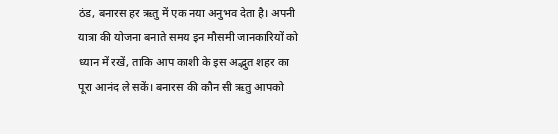ठंड, बनारस हर ऋतु में एक नया अनुभव देता है। अपनी यात्रा की योजना बनाते समय इन मौसमी जानकारियों को ध्यान में रखें, ताकि आप काशी के इस अद्भुत शहर का पूरा आनंद ले सकें। बनारस की कौन सी ऋतु आपको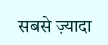सबसे ज़्यादा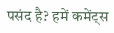पसंद है? हमें कमेंट्स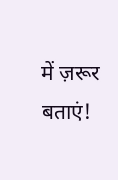में ज़रूर बताएं!